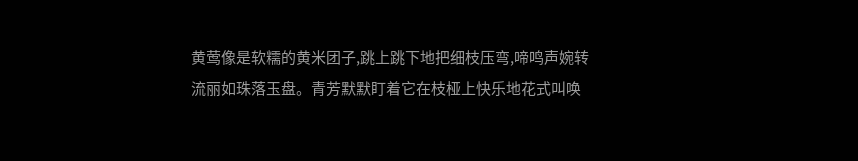黄莺像是软糯的黄米团子,跳上跳下地把细枝压弯,啼鸣声婉转流丽如珠落玉盘。青芳默默盯着它在枝桠上快乐地花式叫唤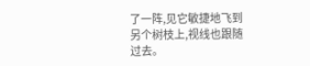了一阵,见它敏捷地飞到另个树枝上,视线也跟随过去。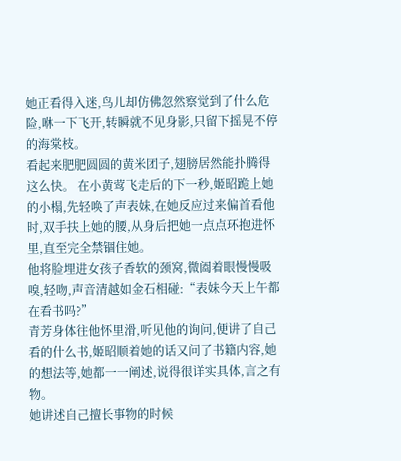她正看得入迷,鸟儿却仿佛忽然察觉到了什么危险,咻一下飞开,转瞬就不见身影,只留下摇晃不停的海棠枝。
看起来肥肥圆圆的黄米团子,翅膀居然能扑腾得这么快。 在小黄莺飞走后的下一秒,姬昭跪上她的小榻,先轻唤了声表妹,在她反应过来偏首看他时,双手扶上她的腰,从身后把她一点点环抱进怀里,直至完全禁锢住她。
他将脸埋进女孩子香软的颈窝,微阖着眼慢慢吸嗅,轻吻,声音清越如金石相碰:“表妹今天上午都在看书吗?”
青芳身体往他怀里滑,听见他的询问,便讲了自己看的什么书,姬昭顺着她的话又问了书籍内容,她的想法等,她都一一阐述,说得很详实具体,言之有物。
她讲述自己擅长事物的时候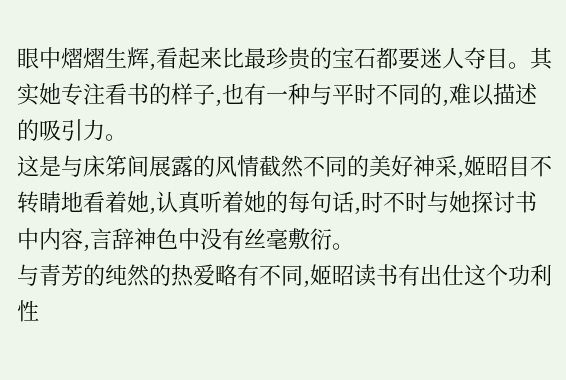眼中熠熠生辉,看起来比最珍贵的宝石都要迷人夺目。其实她专注看书的样子,也有一种与平时不同的,难以描述的吸引力。
这是与床笫间展露的风情截然不同的美好神采,姬昭目不转睛地看着她,认真听着她的每句话,时不时与她探讨书中内容,言辞神色中没有丝毫敷衍。
与青芳的纯然的热爱略有不同,姬昭读书有出仕这个功利性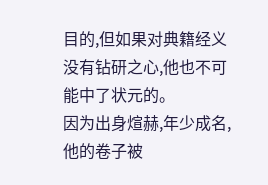目的,但如果对典籍经义没有钻研之心,他也不可能中了状元的。
因为出身煊赫,年少成名,他的卷子被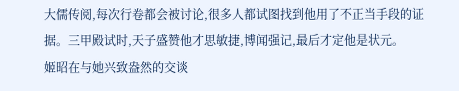大儒传阅,每次行卷都会被讨论,很多人都试图找到他用了不正当手段的证据。三甲殿试时,天子盛赞他才思敏捷,博闻强记,最后才定他是状元。
姬昭在与她兴致盎然的交谈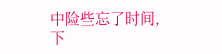中险些忘了时间,下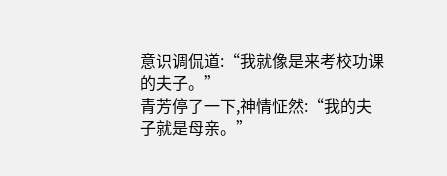意识调侃道:“我就像是来考校功课的夫子。”
青芳停了一下,神情怔然:“我的夫子就是母亲。”